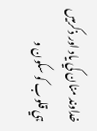خداوند منان کي ياد اور ذکرميں ہي قلوب کو سکون و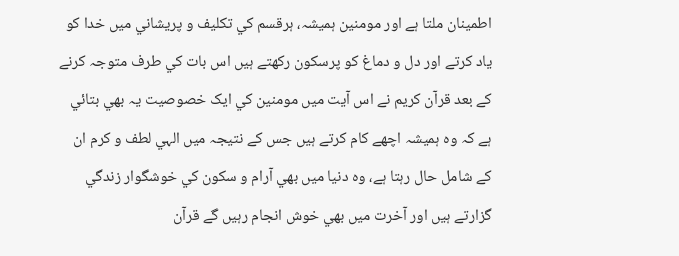اطمينان ملتا ہے اور مومنين ہميشہ، ہرقسم کي تکليف و پريشاني ميں خدا کو ياد کرتے اور دل و دماغ کو پرسکون رکھتے ہيں اس بات کي طرف متوجہ کرنے کے بعد قرآن کريم نے اس آيت ميں مومنين کي ايک خصوصيت يہ بھي بتائي ہے کہ وہ ہميشہ اچھے کام کرتے ہيں جس کے نتيجہ ميں الہي لطف و کرم ان کے شامل حال رہتا ہے، وہ دنيا ميں بھي آرام و سکون کي خوشگوار زندگي گزارتے ہيں اور آخرت ميں بھي خوش انجام رہيں گے قرآن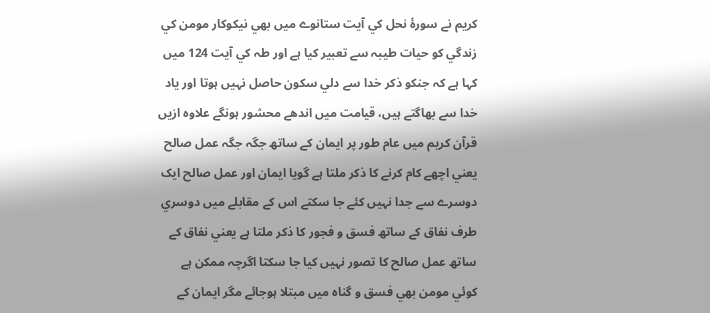کريم نے سورۂ نحل کي آيت ستانوے ميں بھي نيکوکار مومن کي زندگي کو حيات طيبہ سے تعبير کيا ہے اور طہ کي آيت 124 ميں کہا ہے کہ جنکو ذکر خدا سے دلي سکون حاصل نہيں ہوتا اور ياد خدا سے بھاگتے ہيں، قيامت ميں اندھے محشور ہونگے علاوہ ازيں قرآن کريم ميں عام طور پر ايمان کے ساتھ جگہ جگہ عمل صالح يعني اچھے کام کرنے کا ذکر ملتا ہے گويا ايمان اور عمل صالح ايک دوسرے سے جدا نہيں کئے جا سکتے اس کے مقابلے ميں دوسري طرف نفاق کے ساتھ فسق و فجور کا ذکر ملتا ہے يعني نفاق کے ساتھ عمل صالح کا تصور نہيں کيا جا سکتا اگرچہ ممکن ہے کوئي مومن بھي فسق و گناہ ميں مبتلا ہوجائے مگر ايمان کے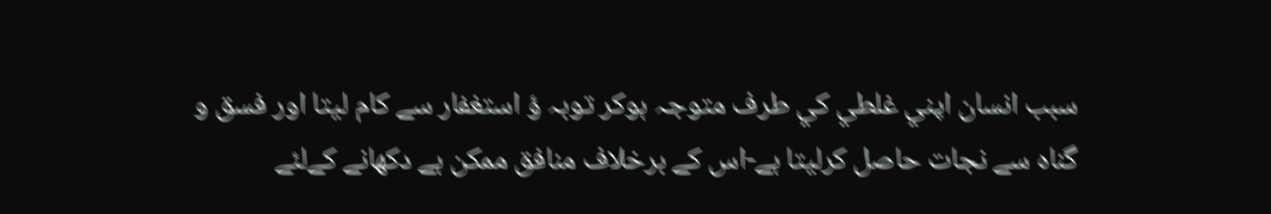سبب انسان اپني غلطي کي طرف متوجہ ہوکر توبہ ؤ استغفار سے کام ليتا اور فسق و گناہ سے نجات حاصل کرليتا ہے-اس کے برخلاف منافق ممکن ہے دکھانے کےلئے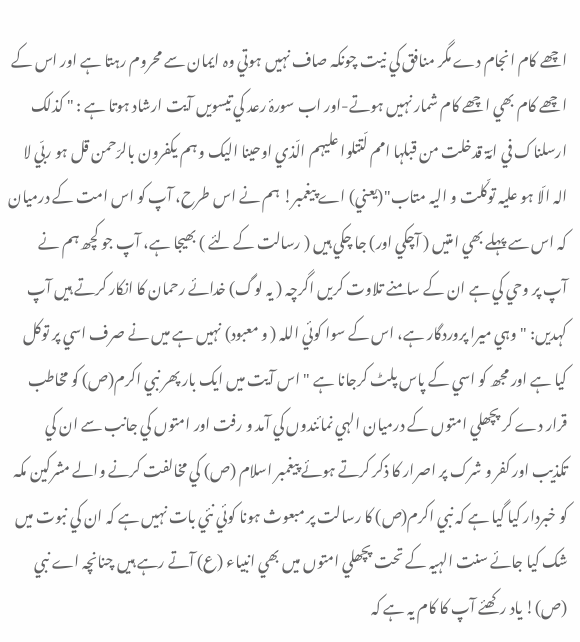اچھے کام انجام دے مگر منافق کي نيت چونکہ صاف نہيں ہوتي وہ ايمان سے محروم رہتا ہے اور اس کے اچھے کام بھي اچھے کام شمار نہيں ہوتے-اور اب سورۂ رعد کي تيسويں آيت ارشاد ہوتا ہے : " کذلک ارسلناک في امّۃ قدخلت من قبلہا امم لّتتلوا عليہم الّذي اوحينا اليک و ہم يکفرون بالرّحمن قل ہو ربّي لا الہ الّا ہو عليہ توکّلت و اليہ متاب"(يعني) اے پيغمبر! ہم نے اس طرح، آپ کو اس امت کے درميان کہ اس سے پہلے بھي امتيں ( آچکي اور) جا چکي ہيں ( رسالت کے لئے ) بھيجا ہے، آپ جو کچھ ہم نے آپ پر وحي کي ہے ان کے سامنے تلاوت کريں اگرچہ ( يہ لوگ) خدائے رحمان کا انکار کرتے ہيں آپ کہديں: " وہي ميرا پروردگار ہے، اس کے سوا کوئي اللہ ( و معبود) نہيں ہے ميں نے صرف اسي پر توکل کيا ہے اور مجھ کو اسي کے پاس پلٹ کرجانا ہے " اس آيت ميں ايک بار پھر نبي اکرم(ص) کو مخاطب قرار دے کر پچھلي امتوں کے درميان الہي نمائندوں کي آمد و رفت اور امتوں کي جانب سے ان کي تکذيب اور کفر و شرک پر اصرار کا ذکر کرتے ہوئے پيغمبر اسلام (ص) کي مخالفت کرنے والے مشرکين مکہ کو خبردار کيا گيا ہے کہ نبي اکرم(ص) کا رسالت پر مبعوث ہونا کوئي نئي بات نہيں ہے کہ ان کي نبوت ميں شک کيا جائے سنت الہيہ کے تحت پچھلي امتوں ميں بھي انبياء (ع) آتے رہے ہيں چنانچہ اے نبي (ص)! ياد رکھئے آپ کا کام يہ ہے کہ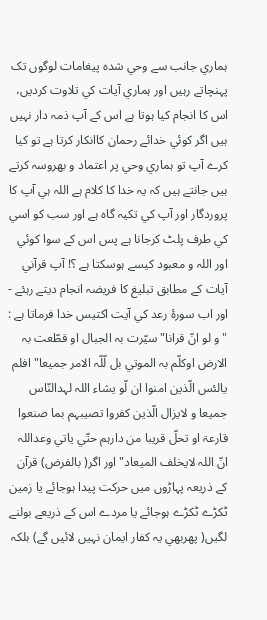ہماري جانب سے وحي شدہ پيغامات لوگوں تک پہنچاتے رہيں اور ہماري آيات کي تلاوت کرديں، اس کا انجام کيا ہوتا ہے اس کے آپ ذمہ دار نہيں ہيں اگر کوئي خدائے رحمان کاانکار کرتا ہے تو کيا کرے آپ تو ہماري وحي پر اعتماد و بھروسہ کرتے ہيں جانتے ہيں کہ يہ خدا کا کلام ہے اللہ ہي آپ کا پروردگار اور آپ کي تکيہ گاہ ہے اور سب کو اسي کي طرف پلٹ کرجانا ہے پس اس کے سوا کوئي اور اللہ و معبود کيسے ہوسکتا ہے ؟! آپ قرآني آيات کے مطابق تبليغ کا فريضہ انجام ديتے رہئے - اور اب سورۂ رعد کي آيت اکتيس خدا فرماتا ہے : "و لو انّ قرانا" سيّرت بہ الجبال او قطّعت بہ الارض اوکلّم بہ الموتي بل لّلّہ الامر جميعا" افلم يالئس الّذين امنوا ان لّو يشاء اللہ لہدالنّاس جميعا و لايزال الّذين کفروا تصيبہم بما صنعوا قارعۃ او تحلّ قريبا من دارہم حتّي ياتي وعداللہ انّ اللہ لايخلف الميعاد"اور اگر( بالفرض) قرآن کے ذريعہ پہاڑوں ميں حرکت پيدا ہوجائے يا زمين ٹکڑے ٹکڑے ہوجائے يا مردے اس کے ذريعے بولنے لگيں( پھربھي يہ کفار ايمان نہيں لائيں گے) بلکہ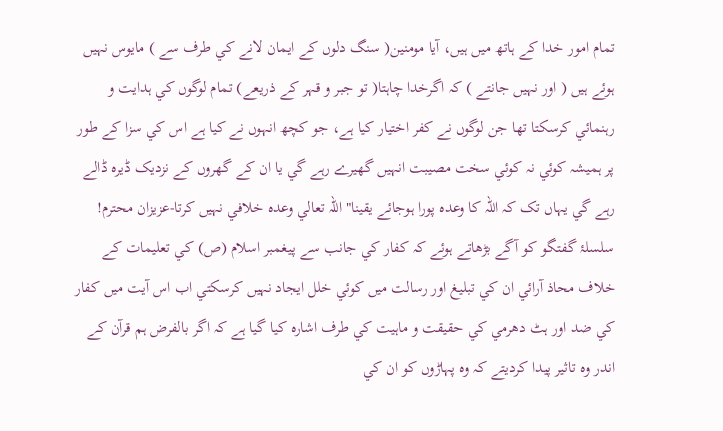تمام امور خدا کے ہاتھ ميں ہيں، آيا مومنين( سنگ دلوں کے ايمان لانے کي طرف سے ) مايوس نہيں ہوئے ہيں ( اور نہيں جانتے ) کہ اگرخدا چاہتا( تو جبر و قہر کے ذريعے) تمام لوگوں کي ہدايت و رہنمائي کرسکتا تھا جن لوگوں نے کفر اختيار کيا ہے، جو کچھ انہوں نے کيا ہے اس کي سزا کے طور پر ہميشہ کوئي نہ کوئي سخت مصيبت انہيں گھيرے رہے گي يا ان کے گھروں کے نزديک ڈيرہ ڈالے رہے گي يہاں تک کہ اللہ کا وعدہ پورا ہوجائے يقينا" اللہ تعالي وعدہ خلافي نہيں کرتا-عزيزان محترم! سلسلۂ گفتگو کو آگے بڑھاتے ہوئے کہ کفار کي جانب سے پيغمبر اسلام (ص) کي تعليمات کے خلاف محاذ آرائي ان کي تبليغ اور رسالت ميں کوئي خلل ايجاد نہيں کرسکتي اب اس آيت ميں کفار کي ضد اور ہٹ دھرمي کي حقيقت و ماہيت کي طرف اشارہ کيا گيا ہے کہ اگر بالفرض ہم قرآن کے اندر وہ تاثير پيدا کرديتے کہ وہ پہاڑوں کو ان کي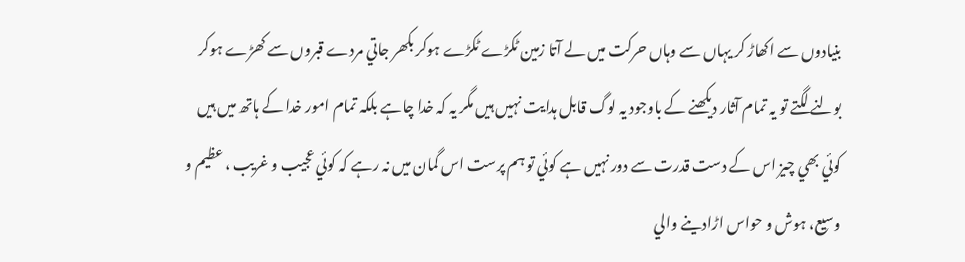بنيادوں سے اکھاڑ کر يہاں سے وہاں حرکت ميں لے آتا زمين ٹکڑے ٹکڑے ہوکر بکھر جاتي مردے قبروں سے کھڑے ہوکر بولنے لگتے تو يہ تمام آثار ديکھنے کے باوجود يہ لوگ قابل ہدايت نہيں ہيں مگر يہ کہ خدا چاہے بلکہ تمام امور خدا کے ہاتھ ميں ہيں کوئي بھي چيز اس کے دست قدرت سے دور نہيں ہے کوئي تو ہم پرست اس گمان ميں نہ رہے کہ کوئي عجيب و غريب ، عظيم و وسيع، ہوش و حواس اڑادينے والي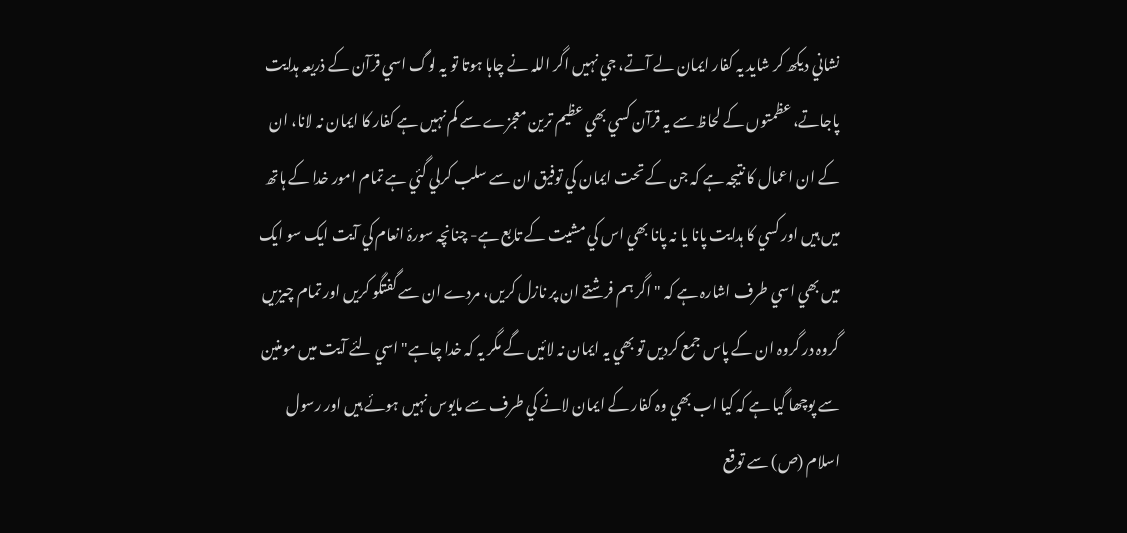نشاني ديکھ کر شايد يہ کفار ايمان لے آتے، جي نہيں اگر اللہ نے چاہا ہوتا تو يہ لوگ اسي قرآن کے ذريعہ ہدايت پاجاتے، عظمتوں کے لحاظ سے يہ قرآن کسي بھي عظيم ترين معجزے سے کم نہيں ہے کفار کا ايمان نہ لانا، ان کے ان اعمال کا نتيجہ ہے کہ جن کے تحت ايمان کي توفيق ان سے سلب کرلي گئي ہے تمام امور خدا کے ہاتھ ميں ہيں اور کسي کا ہدايت پانا يا نہ پانا بھي اس کي مشيت کے تابع ہے- چنانچہ سورۂ انعام کي آيت ايک سو ايک ميں بھي اسي طرف اشارہ ہے کہ " اگر ہم فرشتے ان پر نازل کريں، مردے ان سے گفتگو کريں اور تمام چيزيں گروہ در گروہ ان کے پاس جمع کرديں تو بھي يہ ايمان نہ لائيں گے مگر يہ کہ خدا چاہے" اسي لئے آيت ميں مومنين سے پوچھا گيا ہے کہ کيا اب بھي وہ کفار کے ايمان لانے کي طرف سے مايوس نہيں ہوئے ہيں اور رسول اسلام (ص) سے توقع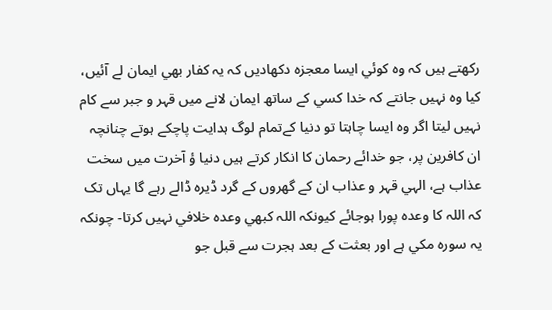رکھتے ہيں کہ وہ کوئي ايسا معجزہ دکھاديں کہ يہ کفار بھي ايمان لے آئيں، کيا وہ نہيں جانتے کہ خدا کسي کے ساتھ ايمان لانے ميں قہر و جبر سے کام نہيں ليتا اگر وہ ايسا چاہتا تو دنيا کےتمام لوگ ہدايت پاچکے ہوتے چنانچہ ان کافرين پر، جو خدائے رحمان کا انکار کرتے ہيں دنيا ؤ آخرت ميں سخت عذاب ہے، الہي قہر و عذاب ان کے گھروں کے گرد ڈيرہ ڈالے رہے گا يہاں تک کہ اللہ کا وعدہ پورا ہوجائے کيونکہ اللہ کبھي وعدہ خلافي نہيں کرتا- چونکہ يہ سورہ مکي ہے اور بعثت کے بعد ہجرت سے قبل جو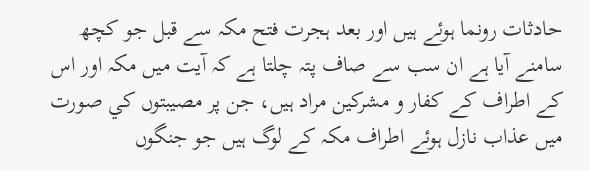حادثات رونما ہوئے ہيں اور بعد ہجرت فتح مکہ سے قبل جو کچھ سامنے آيا ہے ان سب سے صاف پتہ چلتا ہے کہ آيت ميں مکہ اور اس کے اطراف کے کفار و مشرکين مراد ہيں، جن پر مصيبتوں کي صورت ميں عذاب نازل ہوئے اطراف مکہ کے لوگ ہيں جو جنگوں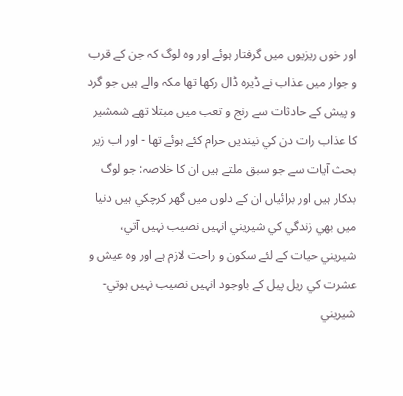اور خوں ريزيوں ميں گرفتار ہوئے اور وہ لوگ کہ جن کے قرب و جوار ميں عذاب نے ڈيرہ ڈال رکھا تھا مکہ والے ہيں جو گرد و پيش کے حادثات سے رنج و تعب ميں مبتلا تھے شمشير کا عذاب رات دن کي نينديں حرام کئے ہوئے تھا - اور اب زير بحث آيات سے جو سبق ملتے ہيں ان کا خلاصہ: جو لوگ بدکار ہيں اور برائياں ان کے دلوں ميں گھر کرچکي ہيں دنيا ميں بھي زندگي کي شيريني انہيں نصيب نہيں آتي، شيريني حيات کے لئے سکون و راحت لازم ہے اور وہ عيش و عشرت کي ريل پيل کے باوجود انہيں نصيب نہيں ہوتي-شيريني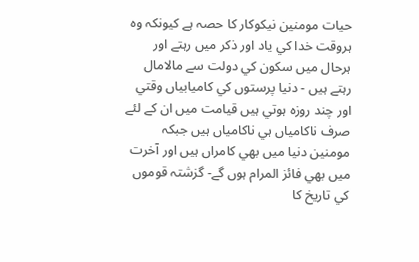حيات مومنين نيکوکار کا حصہ ہے کيونکہ وہ ہروقت خدا کي ياد اور ذکر ميں رہتے اور ہرحال ميں سکون کي دولت سے مالامال رہتے ہيں - دنيا پرستوں کي کاميابياں وقتي اور چند روزہ ہوتي ہيں قيامت ميں ان کے لئے صرف ناکامياں ہي ناکامياں ہيں جبکہ مومنين دنيا ميں بھي کامراں ہيں اور آخرت ميں بھي فائز المرام ہوں گے- گزشتہ قوموں کي تاريخ کا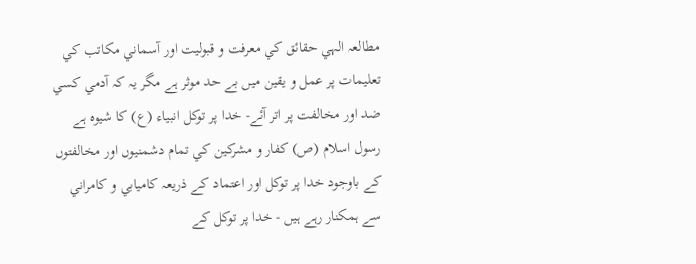مطالعہ الہي حقائق کي معرفت و قبوليت اور آسماني مکاتب کي تعليمات پر عمل و يقين ميں بے حد موثر ہے مگر يہ کہ آدمي کسي ضد اور مخالفت پر اتر آئے- خدا پر توکل انبياء (ع) کا شيوہ ہے رسول اسلام (ص) کفار و مشرکين کي تمام دشمنيوں اور مخالفتوں کے باوجود خدا پر توکل اور اعتماد کے ذريعہ کاميابي و کامراني سے ہمکنار رہے ہيں - خدا پر توکل کے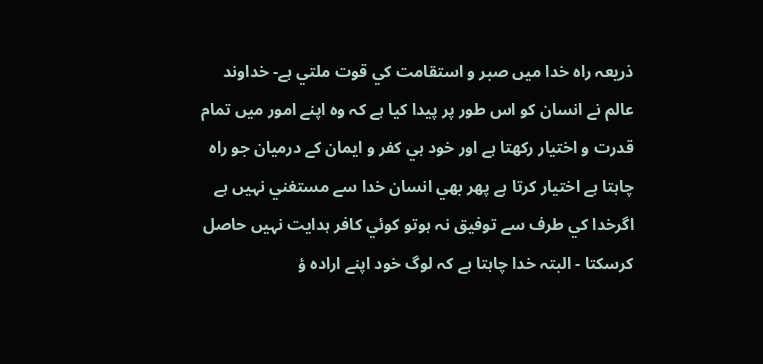ذريعہ راہ خدا ميں صبر و استقامت کي قوت ملتي ہے- خداوند عالم نے انسان کو اس طور پر پيدا کيا ہے کہ وہ اپنے امور ميں تمام قدرت و اختيار رکھتا ہے اور خود ہي کفر و ايمان کے درميان جو راہ چاہتا ہے اختيار کرتا ہے پھر بھي انسان خدا سے مستغني نہيں ہے اگرخدا کي طرف سے توفيق نہ ہوتو کوئي کافر ہدايت نہيں حاصل کرسکتا - البتہ خدا چاہتا ہے کہ لوگ خود اپنے ارادہ ؤ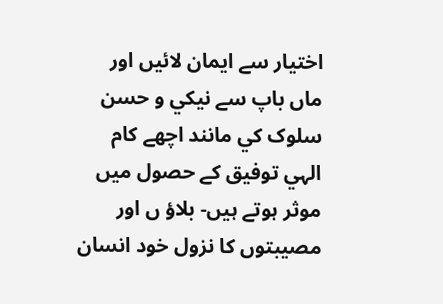اختيار سے ايمان لائيں اور ماں باپ سے نيکي و حسن سلوک کي مانند اچھے کام الہي توفيق کے حصول ميں موثر ہوتے ہيں- بلاؤ ں اور مصيبتوں کا نزول خود انسان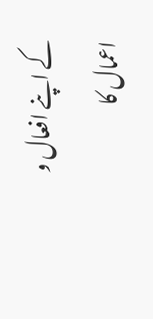کے اپنے افعال و اعمال کا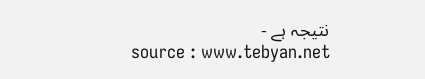نتيجہ ہے -
source : www.tebyan.net